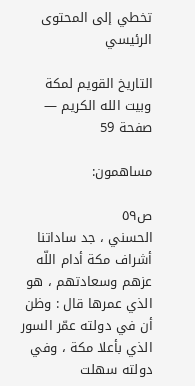تخطي إلى المحتوى الرئيسي

التاريخ القويم لمكة وبيت الله الكريم — صفحة 59

مساهمون:

ص٥٩
الحسني ، جد ساداتنا أشراف مكة أدام اللّه عزهم وسعادتهم ، هو الذي عمرها قال : وظن أن في دولته عمّر السور الذي بأعلا مكة ، وفي دولته سهلت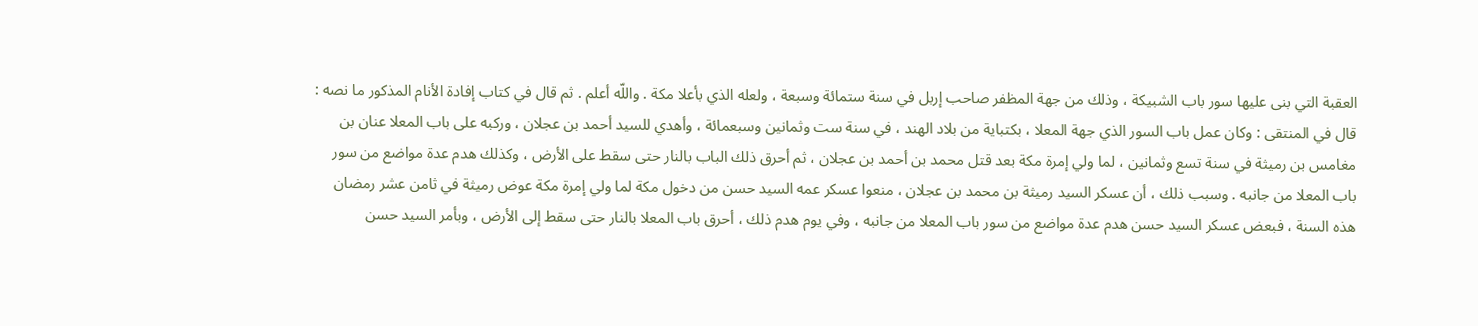العقبة التي بنى عليها سور باب الشبيكة ، وذلك من جهة المظفر صاحب إربل في سنة ستمائة وسبعة ، ولعله الذي بأعلا مكة . واللّه أعلم . ثم قال في كتاب إفادة الأنام المذكور ما نصه : قال في المنتقى : وكان عمل باب السور الذي جهة المعلا ، بكتباية من بلاد الهند ، في سنة ست وثمانين وسبعمائة ، وأهدي للسيد أحمد بن عجلان ، وركبه على باب المعلا عنان بن مغامس بن رميثة في سنة تسع وثمانين ، لما ولي إمرة مكة بعد قتل محمد بن أحمد بن عجلان ، ثم أحرق ذلك الباب بالنار حتى سقط على الأرض ، وكذلك هدم عدة مواضع من سور باب المعلا من جانبه . وسبب ذلك ، أن عسكر السيد رميثة بن محمد بن عجلان ، منعوا عسكر عمه السيد حسن من دخول مكة لما ولي إمرة مكة عوض رميثة في ثامن عشر رمضان هذه السنة ، فبعض عسكر السيد حسن هدم عدة مواضع من سور باب المعلا من جانبه ، وفي يوم هدم ذلك ، أحرق باب المعلا بالنار حتى سقط إلى الأرض ، وبأمر السيد حسن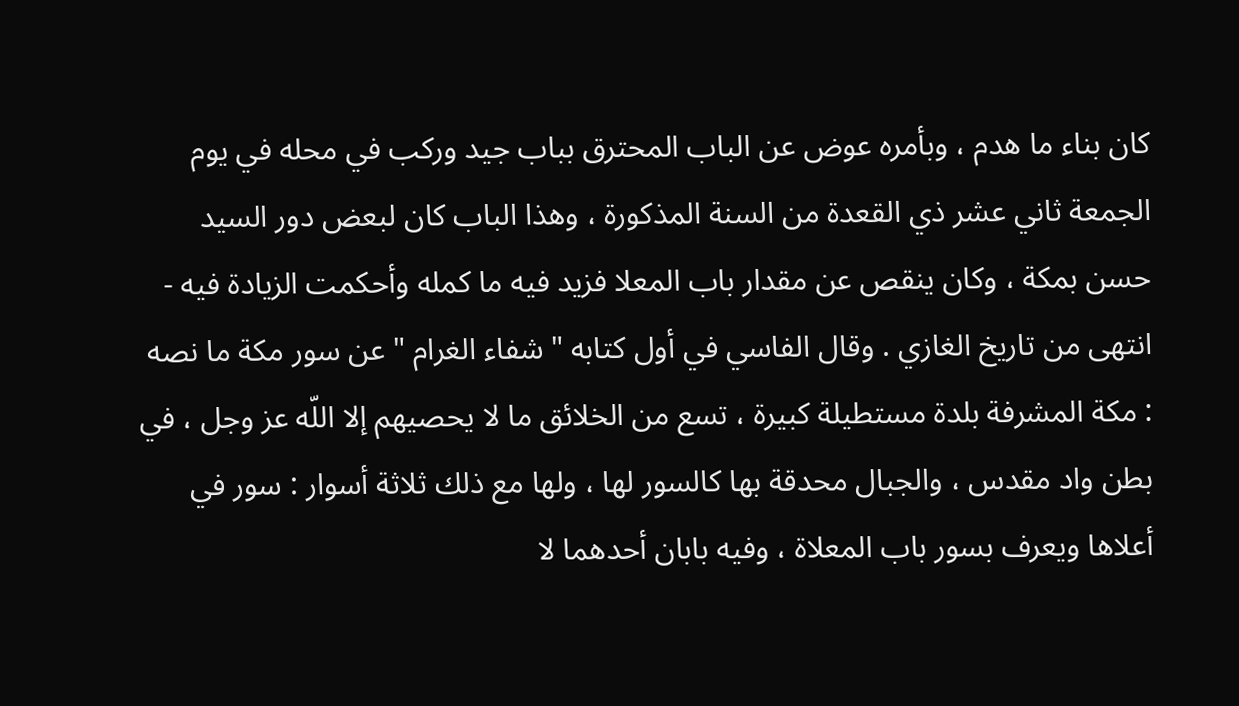كان بناء ما هدم ، وبأمره عوض عن الباب المحترق بباب جيد وركب في محله في يوم الجمعة ثاني عشر ذي القعدة من السنة المذكورة ، وهذا الباب كان لبعض دور السيد حسن بمكة ، وكان ينقص عن مقدار باب المعلا فزيد فيه ما كمله وأحكمت الزيادة فيه - انتهى من تاريخ الغازي . وقال الفاسي في أول كتابه " شفاء الغرام " عن سور مكة ما نصه : مكة المشرفة بلدة مستطيلة كبيرة ، تسع من الخلائق ما لا يحصيهم إلا اللّه عز وجل ، في بطن واد مقدس ، والجبال محدقة بها كالسور لها ، ولها مع ذلك ثلاثة أسوار : سور في أعلاها ويعرف بسور باب المعلاة ، وفيه بابان أحدهما لا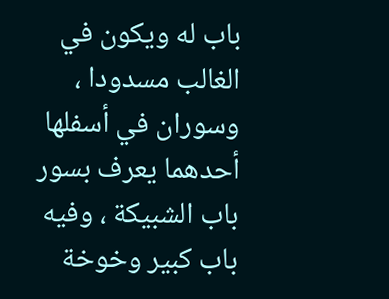باب له ويكون في الغالب مسدودا ، وسوران في أسفلها أحدهما يعرف بسور باب الشبيكة ، وفيه باب كبير وخوخة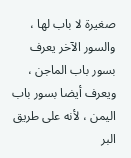صغيرة لا باب لها ، والسور الآخر يعرف بسور باب الماجن ، ويعرف أيضا بسور باب اليمن ، لأنه على طريق البر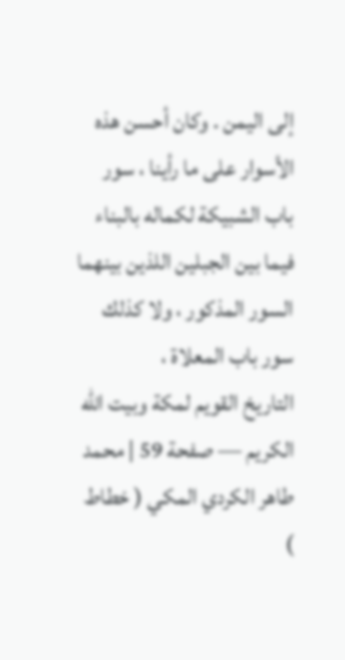إلى اليمن . وكان أحسن هذه الأسوار على ما رأينا ، سور باب الشبيكة لكماله بالبناء فيما بين الجبلين اللذين بينهما السور المذكور ، ولا كذلك سور باب المعلاة ،
التاريخ القويم لمكة وبيت الله الكريم — صفحة 59 | محمد طاهر الكردي المكي ( خطاط )